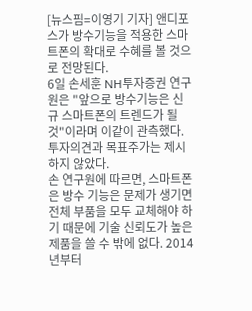[뉴스핌=이영기 기자] 앤디포스가 방수기능을 적용한 스마트폰의 확대로 수혜를 볼 것으로 전망된다.
6일 손세훈 NH투자증권 연구원은 "앞으로 방수기능은 신규 스마트폰의 트렌드가 될 것"이라며 이같이 관측했다. 투자의견과 목표주가는 제시하지 않았다.
손 연구원에 따르면, 스마트폰은 방수 기능은 문제가 생기면 전체 부품을 모두 교체해야 하기 때문에 기술 신뢰도가 높은 제품을 쓸 수 밖에 없다. 2014년부터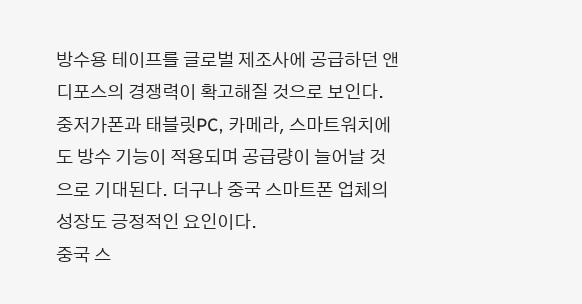방수용 테이프를 글로벌 제조사에 공급하던 앤디포스의 경쟁력이 확고해질 것으로 보인다.
중저가폰과 태블릿PC, 카메라, 스마트워치에도 방수 기능이 적용되며 공급량이 늘어날 것으로 기대된다. 더구나 중국 스마트폰 업체의 성장도 긍정적인 요인이다.
중국 스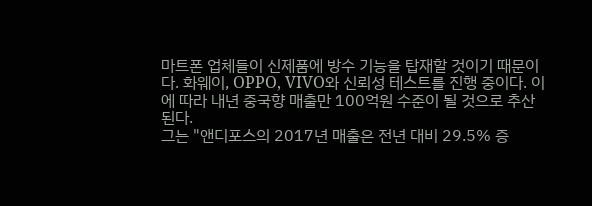마트폰 업체들이 신제품에 방수 기능을 탑재할 것이기 때문이다. 화웨이, OPPO, VIVO와 신뢰성 테스트를 진행 중이다. 이에 따라 내년 중국향 매출만 100억원 수준이 될 것으로 추산된다.
그는 "앤디포스의 2017년 매출은 전년 대비 29.5% 증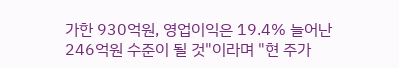가한 930억원, 영업이익은 19.4% 늘어난 246억원 수준이 될 것"이라며 "현 주가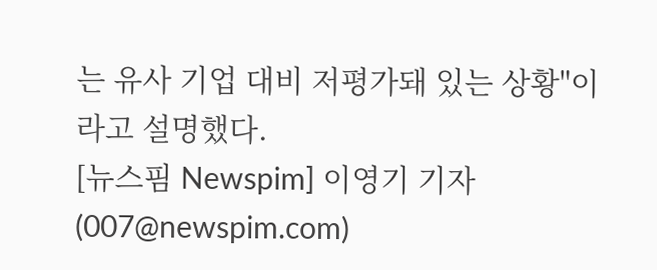는 유사 기업 대비 저평가돼 있는 상황"이라고 설명했다.
[뉴스핌 Newspim] 이영기 기자 (007@newspim.com)